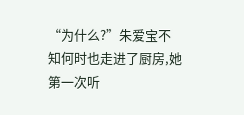“为什么?”朱爱宝不知何时也走进了厨房,她第一次听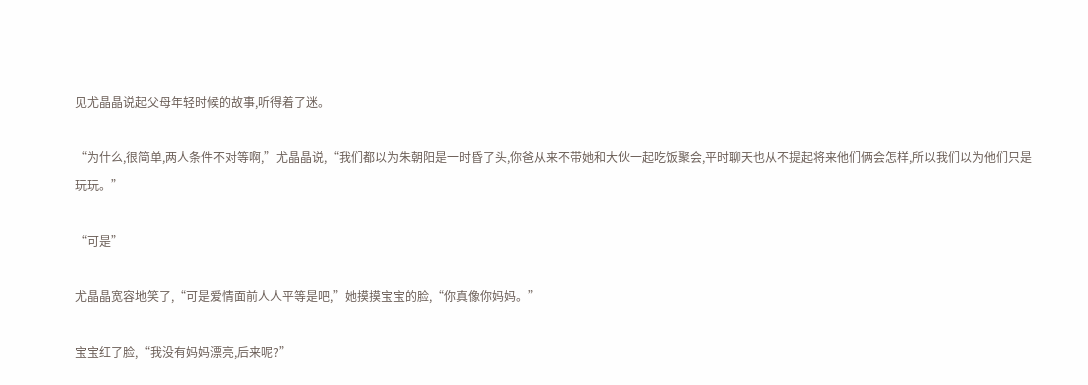见尤晶晶说起父母年轻时候的故事,听得着了迷。

“为什么,很简单,两人条件不对等啊,”尤晶晶说,“我们都以为朱朝阳是一时昏了头,你爸从来不带她和大伙一起吃饭聚会,平时聊天也从不提起将来他们俩会怎样,所以我们以为他们只是玩玩。”

“可是”

尤晶晶宽容地笑了,“可是爱情面前人人平等是吧,”她摸摸宝宝的脸,“你真像你妈妈。”

宝宝红了脸,“我没有妈妈漂亮,后来呢?”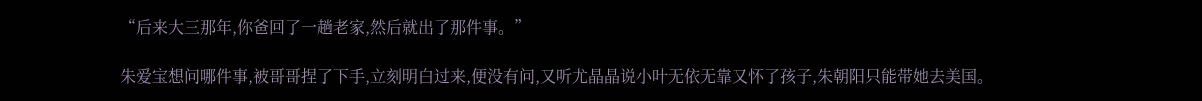“后来大三那年,你爸回了一趟老家,然后就出了那件事。”

朱爱宝想问哪件事,被哥哥捏了下手,立刻明白过来,便没有问,又听尤晶晶说小叶无依无靠又怀了孩子,朱朝阳只能带她去美国。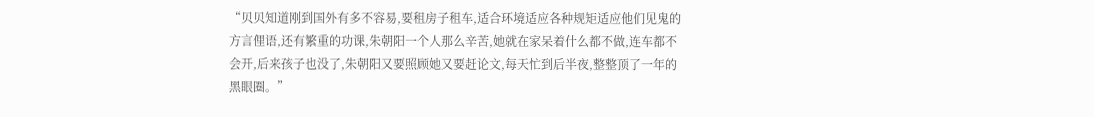“贝贝知道刚到国外有多不容易,要租房子租车,适合环境适应各种规矩适应他们见鬼的方言俚语,还有繁重的功课,朱朝阳一个人那么辛苦,她就在家呆着什么都不做,连车都不会开,后来孩子也没了,朱朝阳又要照顾她又要赶论文,每天忙到后半夜,整整顶了一年的黑眼圈。”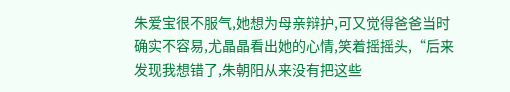朱爱宝很不服气,她想为母亲辩护,可又觉得爸爸当时确实不容易,尤晶晶看出她的心情,笑着摇摇头,“后来发现我想错了,朱朝阳从来没有把这些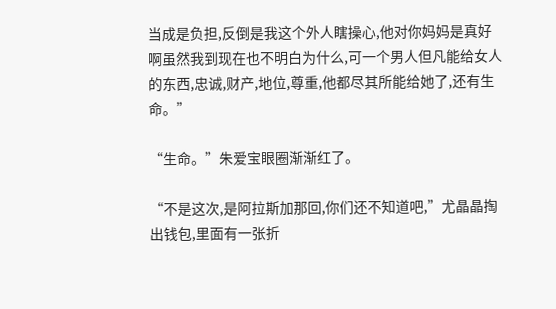当成是负担,反倒是我这个外人瞎操心,他对你妈妈是真好啊虽然我到现在也不明白为什么,可一个男人但凡能给女人的东西,忠诚,财产,地位,尊重,他都尽其所能给她了,还有生命。”

“生命。”朱爱宝眼圈渐渐红了。

“不是这次,是阿拉斯加那回,你们还不知道吧,”尤晶晶掏出钱包,里面有一张折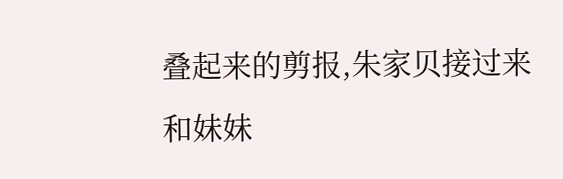叠起来的剪报,朱家贝接过来和妹妹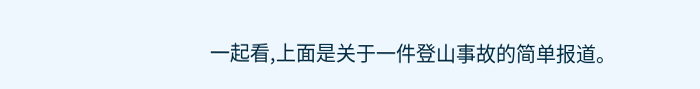一起看,上面是关于一件登山事故的简单报道。